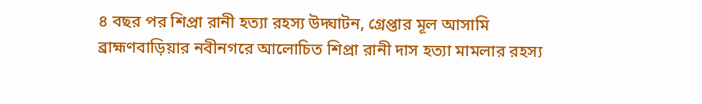৪ বছর পর শিপ্রা রানী হত্যা রহস্য উদ্ঘাটন, গ্রেপ্তার মূল আসামি
ব্রাহ্মণবাড়িয়ার নবীনগরে আলোচিত শিপ্রা রানী দাস হত্যা মামলার রহস্য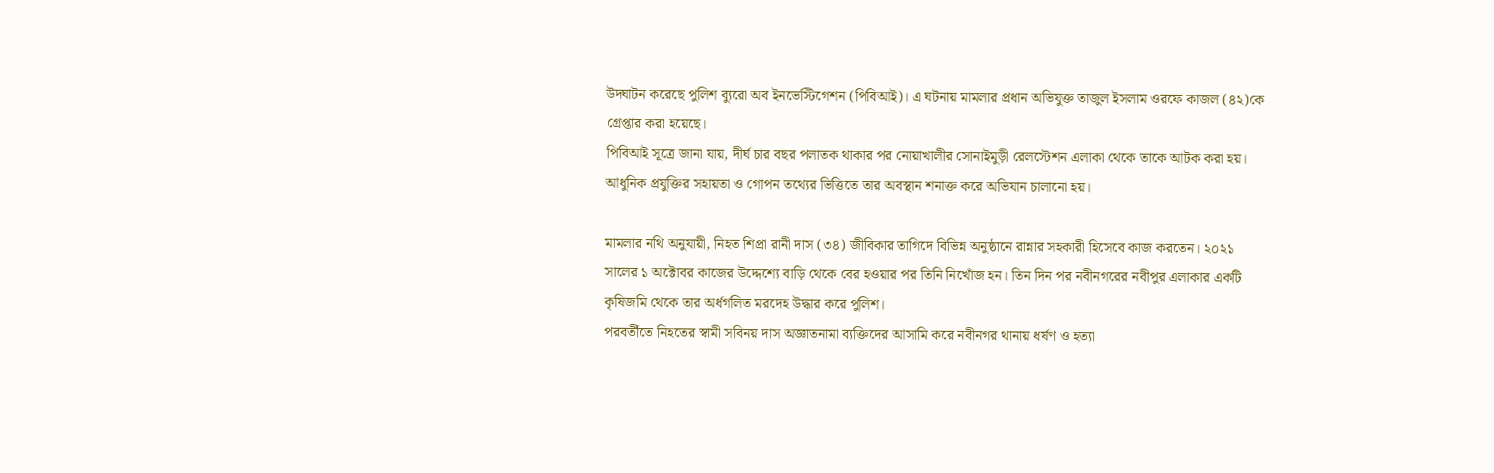উদ্ঘাটন করেছে পুলিশ ব্যুরো অব ইনভেস্টিগেশন (পিবিআই)। এ ঘটনায় মামলার প্রধান অভিযুক্ত তাজুল ইসলাম ওরফে কাজল (৪২)কে গ্রেপ্তার করা হয়েছে।
পিবিআই সূত্রে জানা যায়, দীর্ঘ চার বছর পলাতক থাকার পর নোয়াখালীর সোনাইমুড়ী রেলস্টেশন এলাকা থেকে তাকে আটক করা হয়। আধুনিক প্রযুক্তির সহায়তা ও গোপন তথ্যের ভিত্তিতে তার অবস্থান শনাক্ত করে অভিযান চালানো হয়।

মামলার নথি অনুযায়ী, নিহত শিপ্রা রানী দাস (৩৪) জীবিকার তাগিদে বিভিন্ন অনুষ্ঠানে রান্নার সহকারী হিসেবে কাজ করতেন। ২০২১ সালের ১ অক্টোবর কাজের উদ্দেশ্যে বাড়ি থেকে বের হওয়ার পর তিনি নিখোঁজ হন। তিন দিন পর নবীনগরের নবীপুর এলাকার একটি কৃষিজমি থেকে তার অর্ধগলিত মরদেহ উদ্ধার করে পুলিশ।
পরবর্তীতে নিহতের স্বামী সবিনয় দাস অজ্ঞাতনামা ব্যক্তিদের আসামি করে নবীনগর থানায় ধর্ষণ ও হত্যা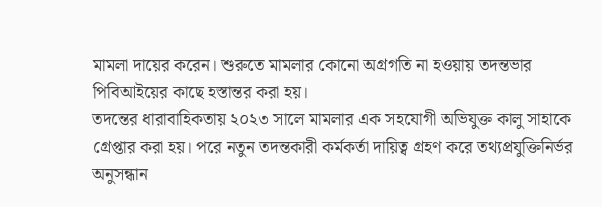মামলা দায়ের করেন। শুরুতে মামলার কোনো অগ্রগতি না হওয়ায় তদন্তভার পিবিআইয়ের কাছে হস্তান্তর করা হয়।
তদন্তের ধারাবাহিকতায় ২০২৩ সালে মামলার এক সহযোগী অভিযুক্ত কালু সাহাকে গ্রেপ্তার করা হয়। পরে নতুন তদন্তকারী কর্মকর্তা দায়িত্ব গ্রহণ করে তথ্যপ্রযুক্তিনির্ভর অনুসন্ধান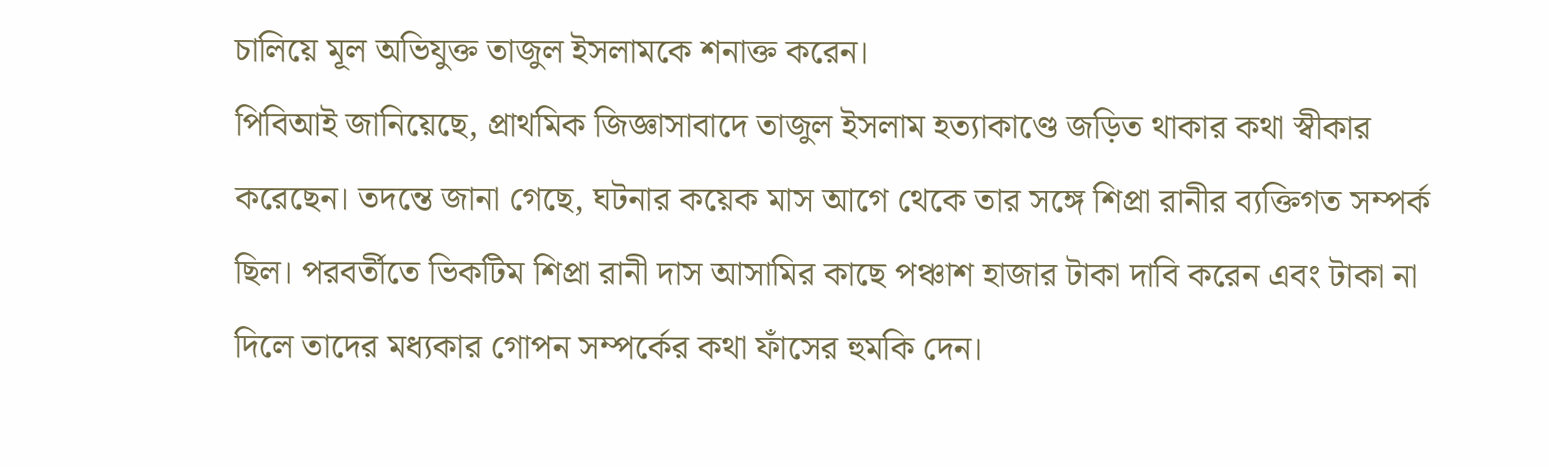চালিয়ে মূল অভিযুক্ত তাজুল ইসলামকে শনাক্ত করেন।
পিবিআই জানিয়েছে, প্রাথমিক জিজ্ঞাসাবাদে তাজুল ইসলাম হত্যাকাণ্ডে জড়িত থাকার কথা স্বীকার করেছেন। তদন্তে জানা গেছে, ঘটনার কয়েক মাস আগে থেকে তার সঙ্গে শিপ্রা রানীর ব্যক্তিগত সম্পর্ক ছিল। পরবর্তীতে ভিকটিম শিপ্রা রানী দাস আসামির কাছে পঞ্চাশ হাজার টাকা দাবি করেন এবং টাকা না দিলে তাদের মধ্যকার গোপন সম্পর্কের কথা ফাঁসের হুমকি দেন।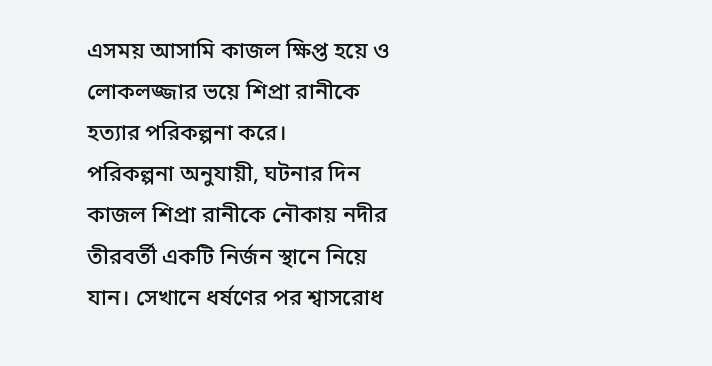এসময় আসামি কাজল ক্ষিপ্ত হয়ে ও লোকলজ্জার ভয়ে শিপ্রা রানীকে হত্যার পরিকল্পনা করে।
পরিকল্পনা অনুযায়ী, ঘটনার দিন কাজল শিপ্রা রানীকে নৌকায় নদীর তীরবর্তী একটি নির্জন স্থানে নিয়ে যান। সেখানে ধর্ষণের পর শ্বাসরোধ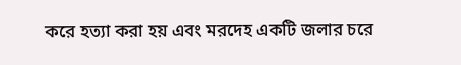করে হত্যা করা হয় এবং মরদেহ একটি জলার চরে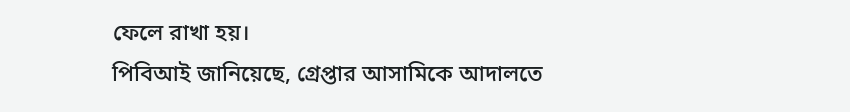ফেলে রাখা হয়।
পিবিআই জানিয়েছে, গ্রেপ্তার আসামিকে আদালতে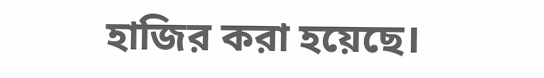হাজির করা হয়েছে।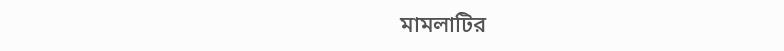মামলাটির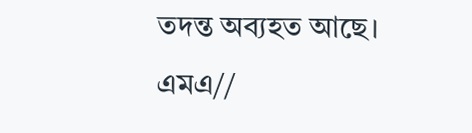তদন্ত অব্যহত আছে।
এমএ//